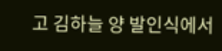고 김하늘 양 발인식에서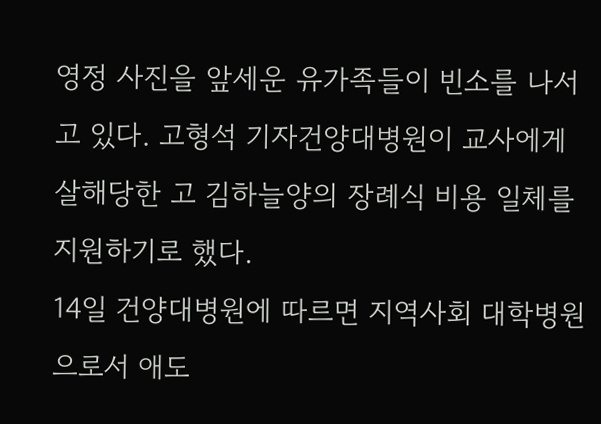영정 사진을 앞세운 유가족들이 빈소를 나서고 있다. 고형석 기자건양대병원이 교사에게 살해당한 고 김하늘양의 장례식 비용 일체를 지원하기로 했다.
14일 건양대병원에 따르면 지역사회 대학병원으로서 애도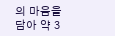의 마음을 담아 약 3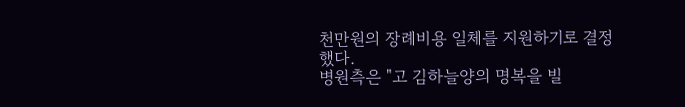천만원의 장례비용 일체를 지원하기로 결정했다.
병원측은 "고 김하늘양의 명복을 빌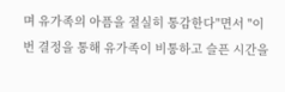며 유가족의 아픔을 절실히 통감한다"면서 "이번 결정을 통해 유가족이 비통하고 슬픈 시간을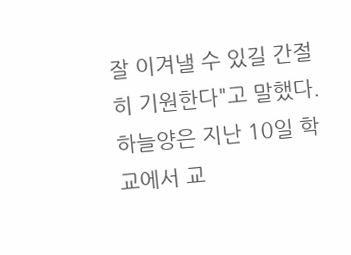잘 이겨낼 수 있길 간절히 기원한다"고 말했다.
하늘양은 지난 10일 학교에서 교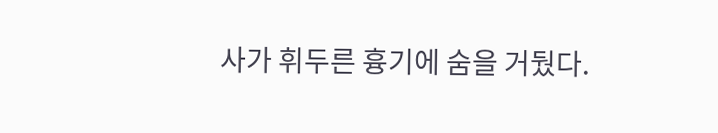사가 휘두른 흉기에 숨을 거뒀다.